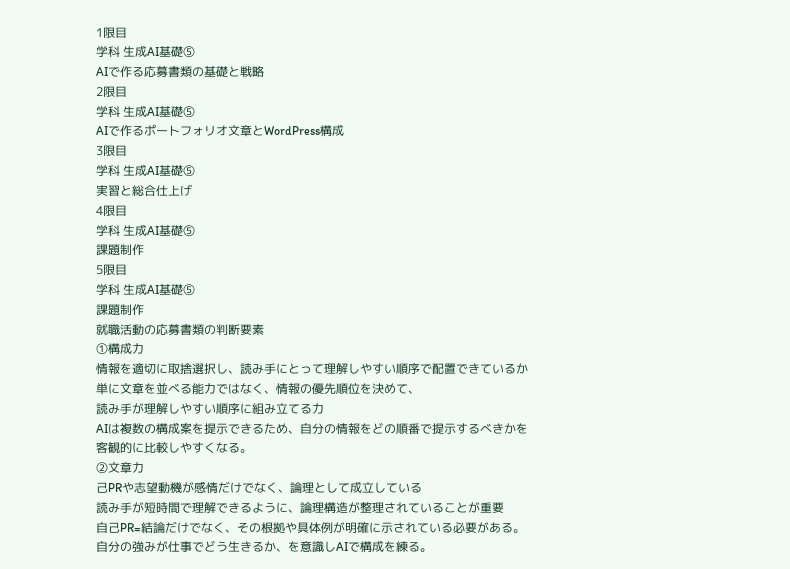1限目
学科 生成AI基礎⑤
AIで作る応募書類の基礎と戦略
2限目
学科 生成AI基礎⑤
AIで作るポートフォリオ⽂章とWordPress構成
3限目
学科 生成AI基礎⑤
実習と総合仕上げ
4限目
学科 生成AI基礎⑤
課題制作
5限目
学科 生成AI基礎⑤
課題制作
就職活動の応募書類の判断要素
①構成⼒
情報を適切に取捨選択し、読み⼿にとって理解しやすい順序で配置できているか
単に⽂章を並べる能⼒ではなく、情報の優先順位を決めて、
読み⼿が理解しやすい順序に組み⽴てる⼒
AIは複数の構成案を提⽰できるため、⾃分の情報をどの順番で提⽰するべきかを
客観的に⽐較しやすくなる。
②⽂章⼒
⼰PRや志望動機が感情だけでなく、論理として成⽴している
読み⼿が短時間で理解できるように、論理構造が整理されていることが重要
⾃⼰PR=結論だけでなく、その根拠や具体例が明確に⽰されている必要がある。
自分の強みが仕事でどう生きるか、を意識しAIで構成を練る。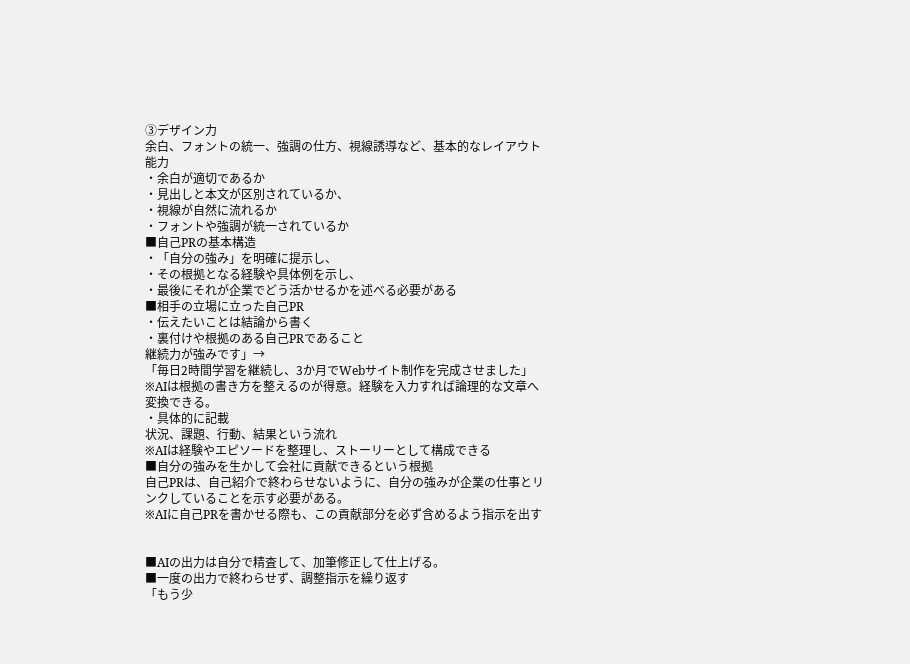③デザイン⼒
余⽩、フォントの統⼀、強調の仕⽅、視線誘導など、基本的なレイアウト能⼒
・余⽩が適切であるか
・⾒出しと本⽂が区別されているか、
・視線が⾃然に流れるか
・フォントや強調が統⼀されているか
■⾃⼰PRの基本構造
・「⾃分の強み」を明確に提⽰し、
・その根拠となる経験や具体例を⽰し、
・最後にそれが企業でどう活かせるかを述べる必要がある
■相手の立場に立った自己PR
・伝えたいことは結論から書く
・裏付けや根拠のある自己PRであること
継続⼒が強みです」→
「毎⽇2時間学習を継続し、3か⽉でWebサイト制作を完成させました」
※AIは根拠の書き⽅を整えるのが得意。経験を⼊⼒すれば論理的な⽂章へ変換できる。
・具体的に記載
状況、課題、⾏動、結果という流れ
※AIは経験やエピソードを整理し、ストーリーとして構成できる
■自分の強みを生かして会社に貢献できるという根拠
⾃⼰PRは、⾃⼰紹介で終わらせないように、自分の強みが企業の仕事とリンクしていることを⽰す必要がある。
※AIに⾃⼰PRを書かせる際も、この貢献部分を必ず含めるよう指⽰を出す


■AIの出力は自分で精査して、加筆修正して仕上げる。
■⼀度の出⼒で終わらせず、調整指⽰を繰り返す
「もう少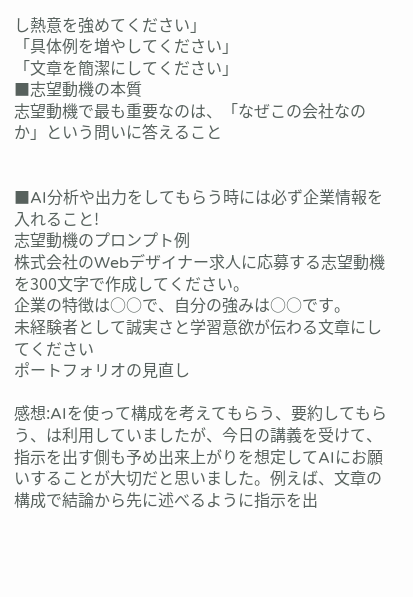し熱意を強めてください」
「具体例を増やしてください」
「⽂章を簡潔にしてください」
■志望動機の本質
志望動機で最も重要なのは、「なぜこの会社なのか」という問いに答えること


■AI分析や出力をしてもらう時には必ず企業情報を入れること!
志望動機のプロンプト例
株式会社のWebデザイナー求⼈に応募する志望動機を300⽂字で作成してください。
企業の特徴は○○で、⾃分の強みは○○です。
未経験者として誠実さと学習意欲が伝わる⽂章にしてください
ポートフォリオの見直し

感想:AIを使って構成を考えてもらう、要約してもらう、は利用していましたが、今日の講義を受けて、指示を出す側も予め出来上がりを想定してAIにお願いすることが大切だと思いました。例えば、文章の構成で結論から先に述べるように指示を出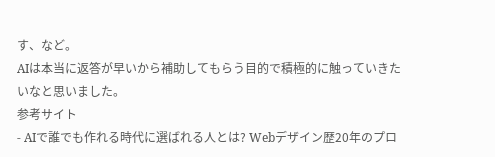す、など。
AIは本当に返答が早いから補助してもらう目的で積極的に触っていきたいなと思いました。
参考サイト
- AIで誰でも作れる時代に選ばれる人とは? Webデザイン歴20年のプロ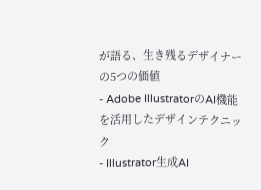が語る、生き残るデザイナーの5つの価値
- Adobe IllustratorのAI機能を活用したデザインテクニック
- Illustrator生成AI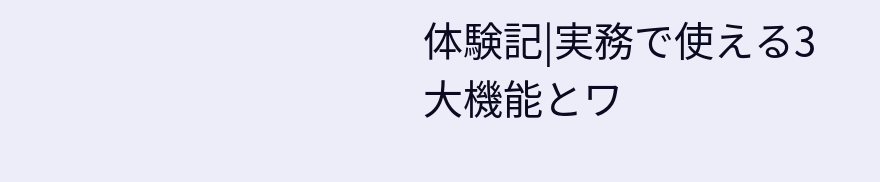体験記|実務で使える3大機能とワ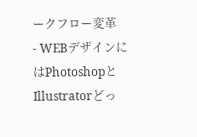ークフロー変革
- WEBデザインにはPhotoshopとIllustratorどっ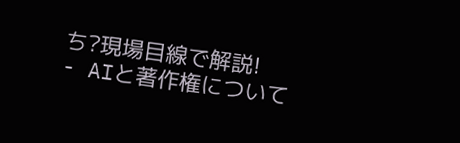ち?現場目線で解説!
- AIと著作権について